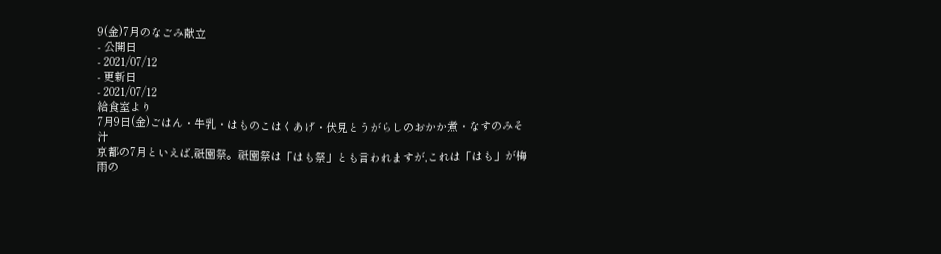9(金)7月のなごみ献立
- 公開日
- 2021/07/12
- 更新日
- 2021/07/12
給食室より
7月9日(金)ごはん・牛乳・はものこはくあげ・伏見とうがらしのおかか煮・なすのみそ汁
京都の7月といえば,祇園祭。祇園祭は「はも祭」とも言われますが,これは「はも」が梅雨の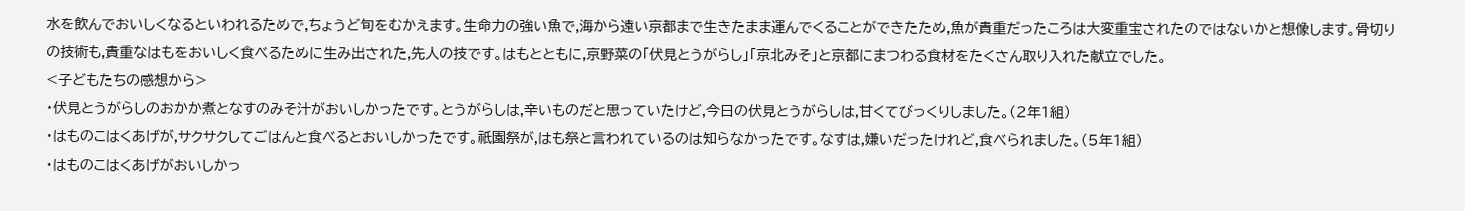水を飲んでおいしくなるといわれるためで,ちょうど旬をむかえます。生命力の強い魚で,海から遠い京都まで生きたまま運んでくることができたため,魚が貴重だったころは大変重宝されたのではないかと想像します。骨切りの技術も,貴重なはもをおいしく食べるために生み出された,先人の技です。はもとともに,京野菜の「伏見とうがらし」「京北みそ」と京都にまつわる食材をたくさん取り入れた献立でした。
<子どもたちの感想から>
・伏見とうがらしのおかか煮となすのみそ汁がおいしかったです。とうがらしは,辛いものだと思っていたけど,今日の伏見とうがらしは,甘くてびっくりしました。(2年1組)
・はものこはくあげが,サクサクしてごはんと食べるとおいしかったです。祇園祭が,はも祭と言われているのは知らなかったです。なすは,嫌いだったけれど,食べられました。(5年1組)
・はものこはくあげがおいしかっ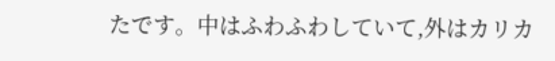たです。中はふわふわしていて,外はカリカ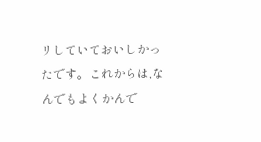リしていておいしかったです。これからは,なんでもよくかんで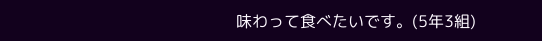味わって食べたいです。(5年3組)